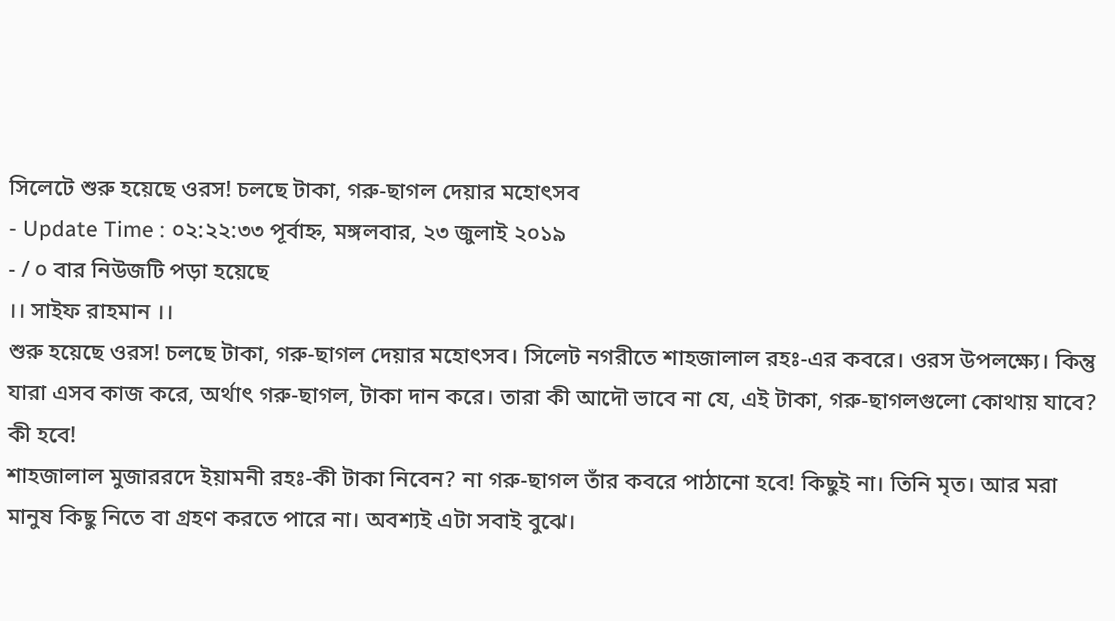সিলেটে শুরু হয়েছে ওরস! চলছে টাকা, গরু-ছাগল দেয়ার মহোৎসব
- Update Time : ০২:২২:৩৩ পূর্বাহ্ন, মঙ্গলবার, ২৩ জুলাই ২০১৯
- / ০ বার নিউজটি পড়া হয়েছে
।। সাইফ রাহমান ।।
শুরু হয়েছে ওরস! চলছে টাকা, গরু-ছাগল দেয়ার মহোৎসব। সিলেট নগরীতে শাহজালাল রহঃ-এর কবরে। ওরস উপলক্ষ্যে। কিন্তু যারা এসব কাজ করে, অর্থাৎ গরু-ছাগল, টাকা দান করে। তারা কী আদৌ ভাবে না যে, এই টাকা, গরু-ছাগলগুলো কোথায় যাবে? কী হবে!
শাহজালাল মুজাররদে ইয়ামনী রহঃ-কী টাকা নিবেন? না গরু-ছাগল তাঁর কবরে পাঠানো হবে! কিছুই না। তিনি মৃত। আর মরা মানুষ কিছু নিতে বা গ্রহণ করতে পারে না। অবশ্যই এটা সবাই বুঝে।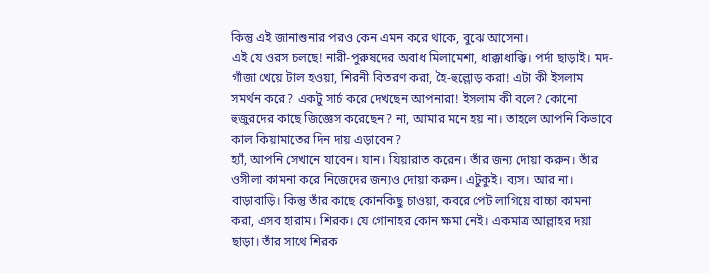কিন্তু এই জানাশুনার পরও কেন এমন করে থাকে, বুঝে আসেনা।
এই যে ওরস চলছে! নারী-পুরুষদের অবাধ মিলামেশা, ধাক্কাধাক্কি। পর্দা ছাড়াই। মদ-গাঁজা খেয়ে টাল হওয়া, শিরনী বিতরণ করা, হৈ-হুল্লোড় করা! এটা কী ইসলাম সমর্থন করে? একটু সার্চ করে দেখছেন আপনারা! ইসলাম কী বলে? কোনো হুজুরদের কাছে জিজ্ঞেস করেছেন? না, আমার মনে হয় না। তাহলে আপনি কিভাবে কাল কিয়ামাতের দিন দায় এড়াবেন?
হ্যাঁ, আপনি সেখানে যাবেন। যান। যিয়ারাত করেন। তাঁর জন্য দোয়া করুন। তাঁর ওসীলা কামনা করে নিজেদের জন্যও দোয়া করুন। এটুকুই। ব্যস। আর না। বাড়াবাড়ি। কিন্তু তাঁর কাছে কোনকিছু চাওয়া, কবরে পেট লাগিয়ে বাচ্চা কামনা করা, এসব হারাম। শিরক। যে গোনাহর কোন ক্ষমা নেই। একমাত্র আল্লাহর দয়া ছাড়া। তাঁর সাথে শিরক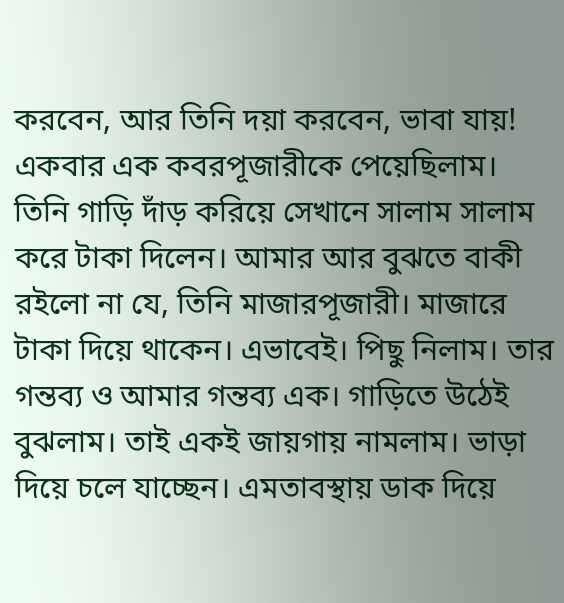করবেন, আর তিনি দয়া করবেন, ভাবা যায়!
একবার এক কবরপূজারীকে পেয়েছিলাম। তিনি গাড়ি দাঁড় করিয়ে সেখানে সালাম সালাম করে টাকা দিলেন। আমার আর বুঝতে বাকী রইলো না যে, তিনি মাজারপূজারী। মাজারে টাকা দিয়ে থাকেন। এভাবেই। পিছু নিলাম। তার গন্তব্য ও আমার গন্তব্য এক। গাড়িতে উঠেই বুঝলাম। তাই একই জায়গায় নামলাম। ভাড়া দিয়ে চলে যাচ্ছেন। এমতাবস্থায় ডাক দিয়ে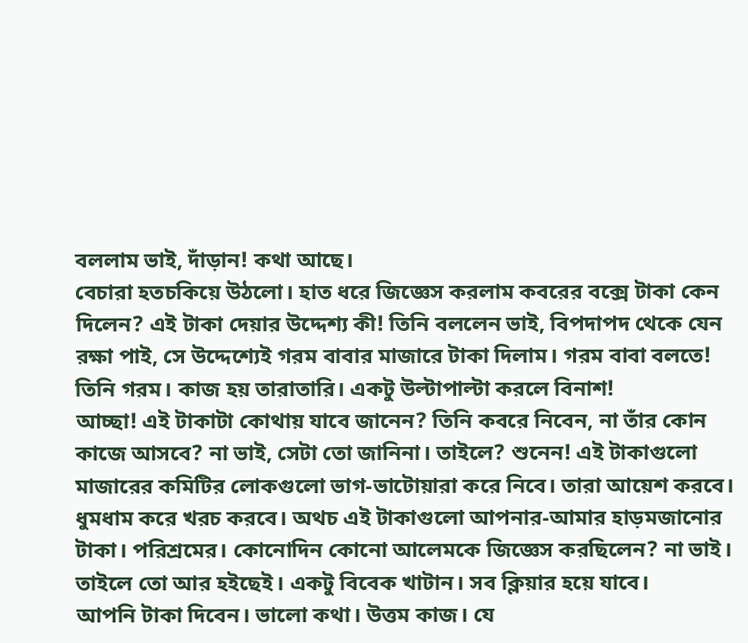বললাম ভাই, দাঁড়ান! কথা আছে।
বেচারা হতচকিয়ে উঠলো। হাত ধরে জিজ্ঞেস করলাম কবরের বক্সে টাকা কেন দিলেন? এই টাকা দেয়ার উদ্দেশ্য কী! তিনি বললেন ভাই, বিপদাপদ থেকে যেন রক্ষা পাই, সে উদ্দেশ্যেই গরম বাবার মাজারে টাকা দিলাম। গরম বাবা বলতে! তিনি গরম। কাজ হয় তারাতারি। একটু উল্টাপাল্টা করলে বিনাশ!
আচ্ছা! এই টাকাটা কোথায় যাবে জানেন? তিনি কবরে নিবেন, না তাঁর কোন কাজে আসবে? না ভাই, সেটা তো জানিনা। তাইলে? শুনেন! এই টাকাগুলো মাজারের কমিটির লোকগুলো ভাগ-ভাটোয়ারা করে নিবে। তারা আয়েশ করবে। ধুমধাম করে খরচ করবে। অথচ এই টাকাগুলো আপনার-আমার হাড়মজানোর টাকা। পরিশ্রমের। কোনোদিন কোনো আলেমকে জিজ্ঞেস করছিলেন? না ভাই। তাইলে তো আর হইছেই। একটু বিবেক খাটান। সব ক্লিয়ার হয়ে যাবে।
আপনি টাকা দিবেন। ভালো কথা। উত্তম কাজ। যে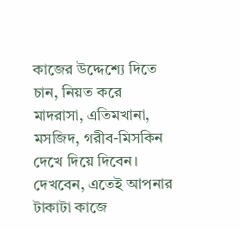কাজের উদ্দেশ্যে দিতে চান, নিয়ত করে মাদরাসা, এতিমখানা, মসজিদ, গরীব-মিসকিন দেখে দিয়ে দিবেন। দেখবেন, এতেই আপনার টাকাটা কাজে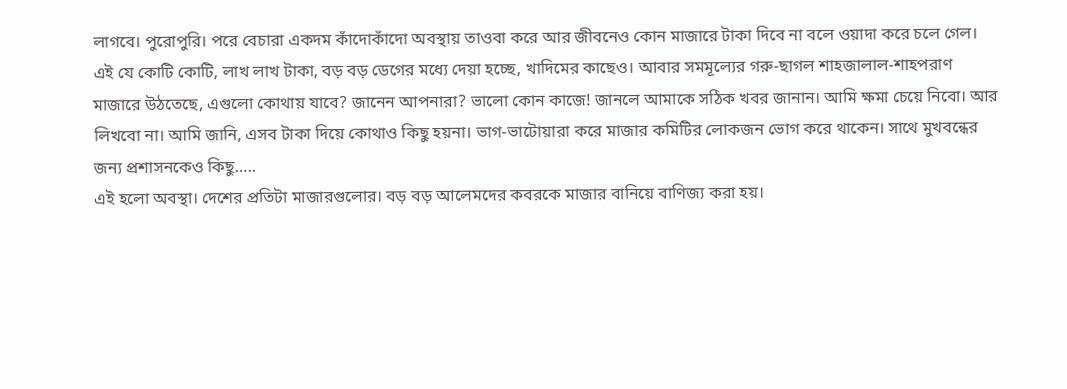লাগবে। পুরোপুরি। পরে বেচারা একদম কাঁদোকাঁদো অবস্থায় তাওবা করে আর জীবনেও কোন মাজারে টাকা দিবে না বলে ওয়াদা করে চলে গেল।
এই যে কোটি কোটি, লাখ লাখ টাকা, বড় বড় ডেগের মধ্যে দেয়া হচ্ছে, খাদিমের কাছেও। আবার সমমূল্যের গরু-ছাগল শাহজালাল-শাহপরাণ মাজারে উঠতেছে, এগুলো কোথায় যাবে? জানেন আপনারা? ভালো কোন কাজে! জানলে আমাকে সঠিক খবর জানান। আমি ক্ষমা চেয়ে নিবো। আর লিখবো না। আমি জানি, এসব টাকা দিয়ে কোথাও কিছু হয়না। ভাগ-ভাটোয়ারা করে মাজার কমিটির লোকজন ভোগ করে থাকেন। সাথে মুখবন্ধের জন্য প্রশাসনকেও কিছু…..
এই হলো অবস্থা। দেশের প্রতিটা মাজারগুলোর। বড় বড় আলেমদের কবরকে মাজার বানিয়ে বাণিজ্য করা হয়।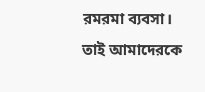রমরমা ব্যবসা।
তাই আমাদেরকে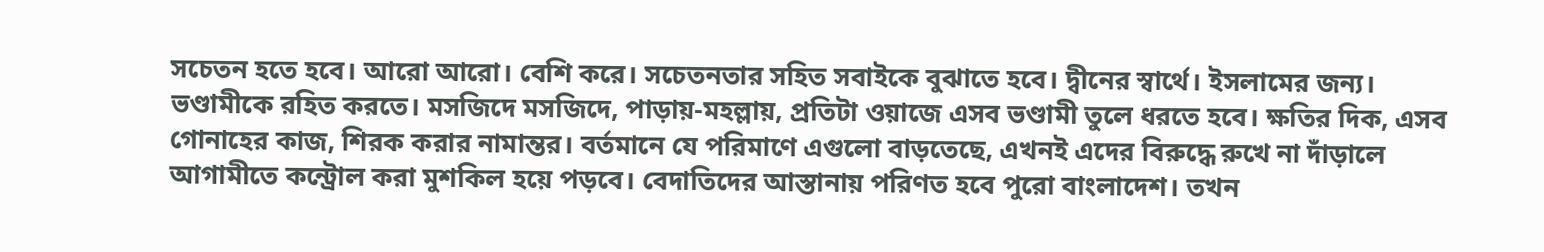সচেতন হতে হবে। আরো আরো। বেশি করে। সচেতনতার সহিত সবাইকে বুঝাতে হবে। দ্বীনের স্বার্থে। ইসলামের জন্য। ভণ্ডামীকে রহিত করতে। মসজিদে মসজিদে, পাড়ায়-মহল্লায়, প্রতিটা ওয়াজে এসব ভণ্ডামী তুলে ধরতে হবে। ক্ষতির দিক, এসব গোনাহের কাজ, শিরক করার নামান্তর। বর্তমানে যে পরিমাণে এগুলো বাড়তেছে, এখনই এদের বিরুদ্ধে রুখে না দাঁড়ালে আগামীতে কন্ট্রোল করা মুশকিল হয়ে পড়বে। বেদাতিদের আস্তানায় পরিণত হবে পুরো বাংলাদেশ। তখন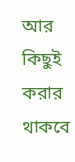আর কিছুই করার থাকবে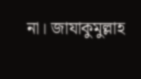না। জাযাকুমুল্লাহ